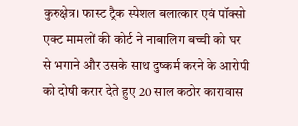कुरुक्षेत्र। फास्ट ट्रैक स्पेशल बलात्कार एवं पॉक्सो एक्ट मामलों की कोर्ट ने नाबालिग बच्ची को घर से भगाने और उसके साथ दुष्कर्म करने के आरोपी को दोषी करार देते हुए 20 साल कठोर कारावास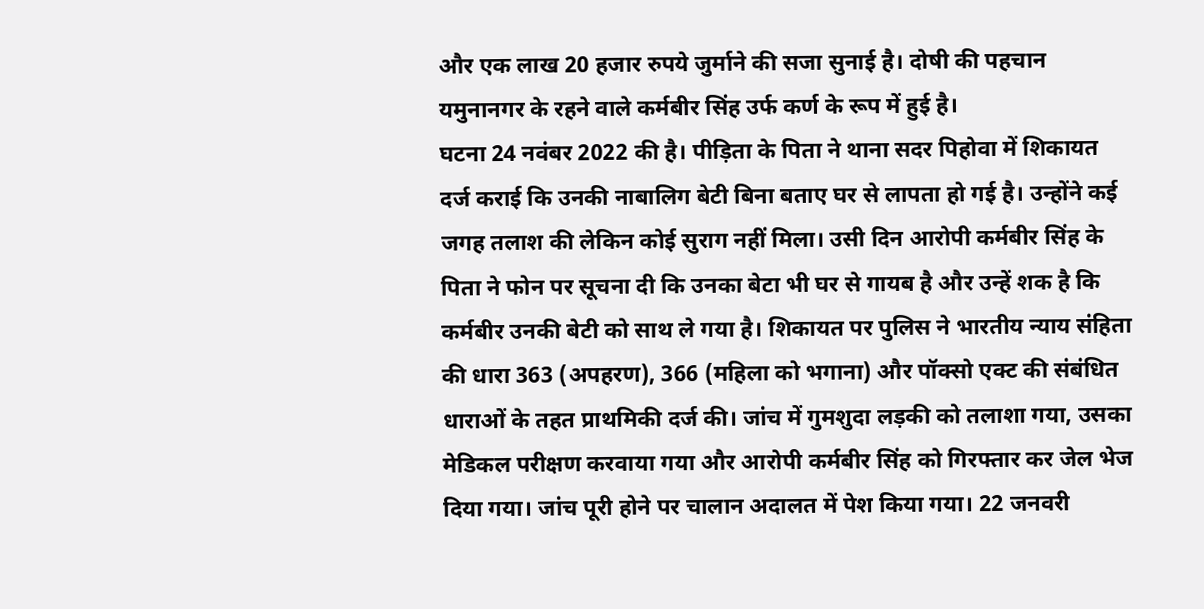और एक लाख 20 हजार रुपये जुर्माने की सजा सुनाई है। दोषी की पहचान यमुनानगर के रहने वाले कर्मबीर सिंह उर्फ कर्ण के रूप में हुई है।
घटना 24 नवंबर 2022 की है। पीड़िता के पिता ने थाना सदर पिहोवा में शिकायत दर्ज कराई कि उनकी नाबालिग बेटी बिना बताए घर से लापता हो गई है। उन्होंने कई जगह तलाश की लेकिन कोई सुराग नहीं मिला। उसी दिन आरोपी कर्मबीर सिंह के पिता ने फोन पर सूचना दी कि उनका बेटा भी घर से गायब है और उन्हें शक है कि कर्मबीर उनकी बेटी को साथ ले गया है। शिकायत पर पुलिस ने भारतीय न्याय संहिता की धारा 363 (अपहरण), 366 (महिला को भगाना) और पॉक्सो एक्ट की संबंधित धाराओं के तहत प्राथमिकी दर्ज की। जांच में गुमशुदा लड़की को तलाशा गया, उसका मेडिकल परीक्षण करवाया गया और आरोपी कर्मबीर सिंह को गिरफ्तार कर जेल भेज दिया गया। जांच पूरी होने पर चालान अदालत में पेश किया गया। 22 जनवरी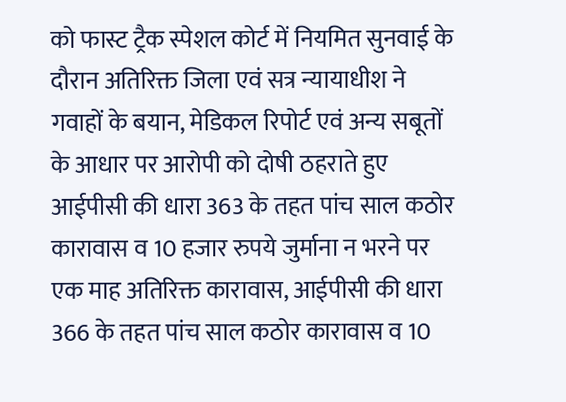को फास्ट ट्रैक स्पेशल कोर्ट में नियमित सुनवाई के दौरान अतिरिक्त जिला एवं सत्र न्यायाधीश ने गवाहों के बयान, मेडिकल रिपोर्ट एवं अन्य सबूतों के आधार पर आरोपी को दोषी ठहराते हुए आईपीसी की धारा 363 के तहत पांच साल कठोर कारावास व 10 हजार रुपये जुर्माना न भरने पर एक माह अतिरिक्त कारावास, आईपीसी की धारा 366 के तहत पांच साल कठोर कारावास व 10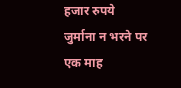हजार रुपये जुर्माना न भरने पर एक माह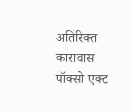अतिरिक्त कारावास पॉक्सो एक्ट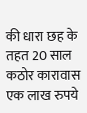की धारा छह के तहत 20 साल कठोर कारावास एक लाख रुपये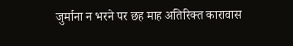जुर्माना न भरने पर छह माह अतिरिक्त कारावास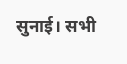सुनाई। सभी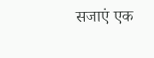सजाएं एक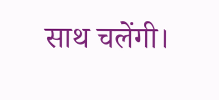साथ चलेंगी।